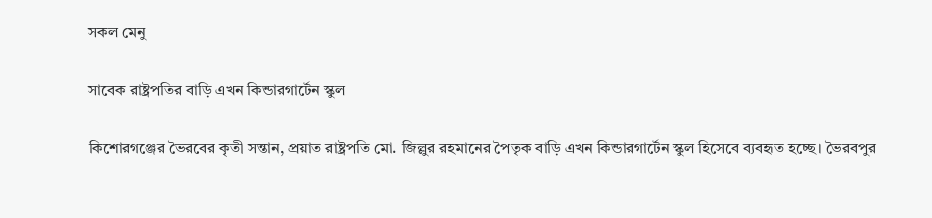সকল মেনু

সাবেক রাষ্ট্রপতির বাড়ি এখন কিন্ডারগার্টেন স্কুল

কিশোরগঞ্জের ভৈরবের কৃতী সন্তান, প্রয়াত রাষ্ট্রপতি মো. জিল্লুর রহমানের পৈতৃক বাড়ি এখন কিন্ডারগার্টেন স্কুল হিসেবে ব্যবহৃত হচ্ছে। ভৈরবপুর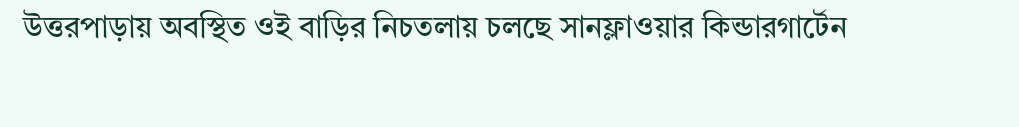উত্তরপাড়ায় অবস্থিত ওই বাড়ির নিচতলায় চলছে সানফ্লাওয়ার কিন্ডারগার্টেন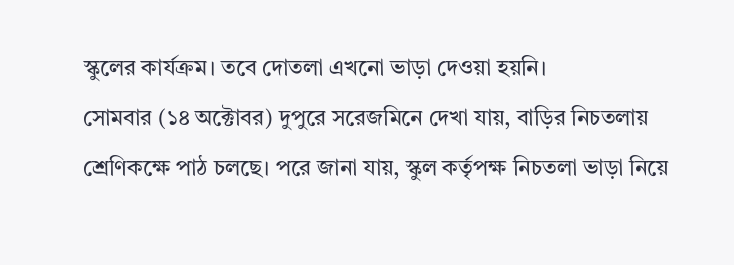স্কুলের কার্যক্রম। তবে দোতলা এখনো ভাড়া দেওয়া হয়নি।
সোমবার (১৪ অক্টোবর) দুপুরে সরেজমিনে দেখা যায়, বাড়ির নিচতলায় শ্রেণিকক্ষে পাঠ চলছে। পরে জানা যায়, স্কুল কর্তৃপক্ষ নিচতলা ভাড়া নিয়ে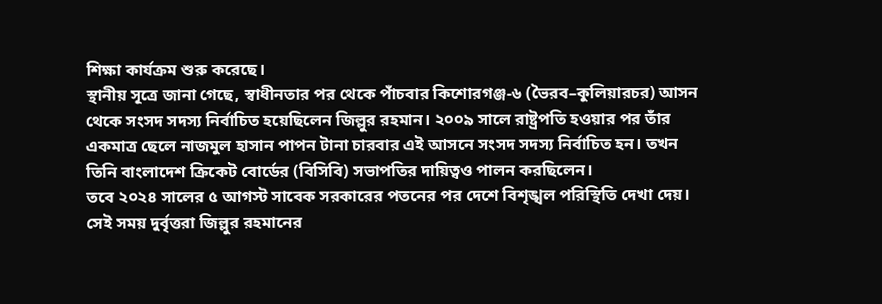শিক্ষা কার্যক্রম শুরু করেছে।
স্থানীয় সূত্রে জানা গেছে, স্বাধীনতার পর থেকে পাঁচবার কিশোরগঞ্জ-৬ (ভৈরব–কুলিয়ারচর) আসন থেকে সংসদ সদস্য নির্বাচিত হয়েছিলেন জিল্লুর রহমান। ২০০৯ সালে রাষ্ট্রপতি হওয়ার পর তাঁর একমাত্র ছেলে নাজমুল হাসান পাপন টানা চারবার এই আসনে সংসদ সদস্য নির্বাচিত হন। তখন তিনি বাংলাদেশ ক্রিকেট বোর্ডের (বিসিবি) সভাপতির দায়িত্বও পালন করছিলেন।
তবে ২০২৪ সালের ৫ আগস্ট সাবেক সরকারের পতনের পর দেশে বিশৃঙ্খল পরিস্থিতি দেখা দেয়। সেই সময় দুর্বৃত্তরা জিল্লুর রহমানের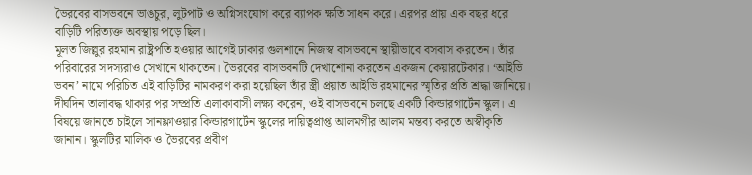ভৈরবের বাসভবনে ভাঙচুর, লুটপাট ও অগ্নিসংযোগ করে ব্যাপক ক্ষতি সাধন করে। এরপর প্রায় এক বছর ধরে বাড়িটি পরিত্যক্ত অবস্থায় পড়ে ছিল।
মূলত জিল্লুর রহমান রাষ্ট্রপতি হওয়ার আগেই ঢাকার গুলশানে নিজস্ব বাসভবনে স্থায়ীভাবে বসবাস করতেন। তাঁর পরিবারের সদস্যরাও সেখানে থাকতেন। ভৈরবের বাসভবনটি দেখাশোনা করতেন একজন কেয়ারটেকার। ‘আইভি ভবন’ নামে পরিচিত এই বাড়িটির নামকরণ করা হয়েছিল তাঁর স্ত্রী প্রয়াত আইভি রহমানের স্মৃতির প্রতি শ্রদ্ধা জানিয়ে।
দীর্ঘদিন তালাবদ্ধ থাকার পর সম্প্রতি এলাকাবাসী লক্ষ্য করেন, ওই বাসভবনে চলছে একটি কিন্ডারগার্টেন স্কুল। এ বিষয়ে জানতে চাইলে সানফ্লাওয়ার কিন্ডারগার্টেন স্কুলের দায়িত্বপ্রাপ্ত আলমগীর আলম মন্তব্য করতে অস্বীকৃতি জানান। স্কুলটির মালিক ও ভৈরবের প্রবীণ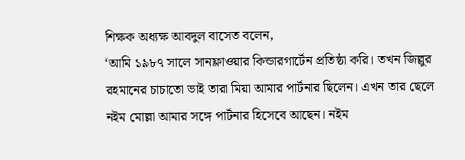শিক্ষক অধ্যক্ষ আবদুল বাসেত বলেন,
‘আমি ১৯৮৭ সালে সানফ্লাওয়ার কিন্ডারগার্টেন প্রতিষ্ঠা করি। তখন জিল্লুর রহমানের চাচাতো ভাই তারা মিয়া আমার পার্টনার ছিলেন। এখন তার ছেলে নইম মোল্লা আমার সঙ্গে পার্টনার হিসেবে আছেন। নইম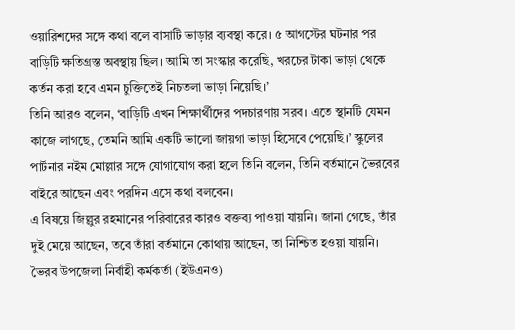ওয়ারিশদের সঙ্গে কথা বলে বাসাটি ভাড়ার ব্যবস্থা করে। ৫ আগস্টের ঘটনার পর বাড়িটি ক্ষতিগ্রস্ত অবস্থায় ছিল। আমি তা সংস্কার করেছি, খরচের টাকা ভাড়া থেকে কর্তন করা হবে এমন চুক্তিতেই নিচতলা ভাড়া নিয়েছি।’
তিনি আরও বলেন, ‘বাড়িটি এখন শিক্ষার্থীদের পদচারণায় সরব। এতে স্থানটি যেমন কাজে লাগছে, তেমনি আমি একটি ভালো জায়গা ভাড়া হিসেবে পেয়েছি।’ স্কুলের পার্টনার নইম মোল্লার সঙ্গে যোগাযোগ করা হলে তিনি বলেন, তিনি বর্তমানে ভৈরবের বাইরে আছেন এবং পরদিন এসে কথা বলবেন।
এ বিষয়ে জিল্লুর রহমানের পরিবারের কারও বক্তব্য পাওয়া যায়নি। জানা গেছে, তাঁর দুই মেয়ে আছেন, তবে তাঁরা বর্তমানে কোথায় আছেন, তা নিশ্চিত হওয়া যায়নি।
ভৈরব উপজেলা নির্বাহী কর্মকর্তা (ইউএনও)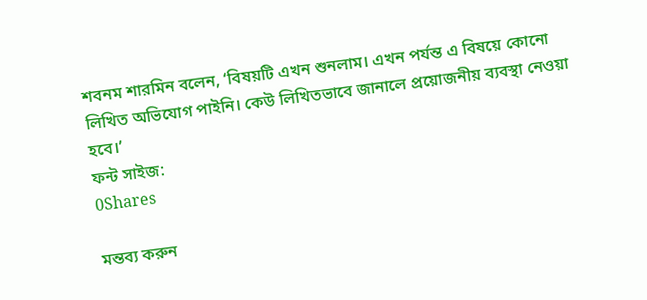শবনম শারমিন বলেন, ‘বিষয়টি এখন শুনলাম। এখন পর্যন্ত এ বিষয়ে কোনো লিখিত অভিযোগ পাইনি। কেউ লিখিতভাবে জানালে প্রয়োজনীয় ব্যবস্থা নেওয়া হবে।’
ফন্ট সাইজ:
0Shares

মন্তব্য করুন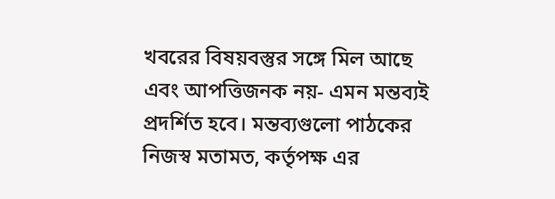খবরের বিষয়বস্তুর সঙ্গে মিল আছে এবং আপত্তিজনক নয়- এমন মন্তব্যই প্রদর্শিত হবে। মন্তব্যগুলো পাঠকের নিজস্ব মতামত, কর্তৃপক্ষ এর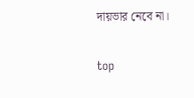দায়ভার নেবে না।

top